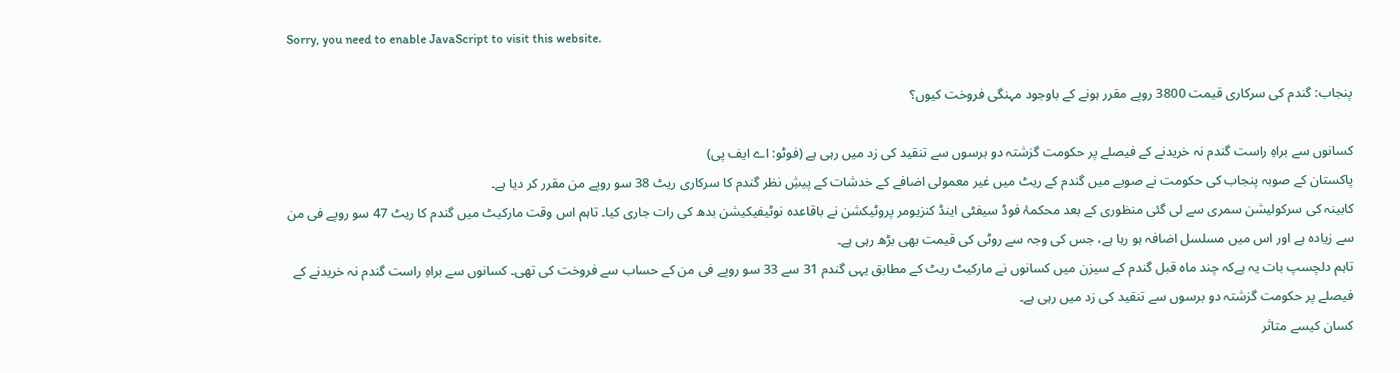Sorry, you need to enable JavaScript to visit this website.

پنجاب: گندم کی سرکاری قیمت 3800 روپے مقرر ہونے کے باوجود مہنگی فروخت کیوں؟

کسانوں سے براہِ راست گندم نہ خریدنے کے فیصلے پر حکومت گزشتہ دو برسوں سے تنقید کی زد میں رہی ہے (فوٹو: اے ایف پی)
پاکستان کے صوبہ پنجاب کی حکومت نے صوبے میں گندم کے ریٹ میں غیر معمولی اضافے کے خدشات کے پیشِ نظر گندم کا سرکاری ریٹ 38 سو روپے من مقرر کر دیا ہے۔
کابینہ کی سرکولیشن سمری سے لی گئی منظوری کے بعد محکمۂ فوڈ سیفٹی اینڈ کنزیومر پروٹیکشن نے باقاعدہ نوٹیفیکیشن بدھ کی رات جاری کیا۔ تاہم اس وقت مارکیٹ میں گندم کا ریٹ 47 سو روپے فی من سے زیادہ ہے اور اس میں مسلسل اضافہ ہو رہا ہے، جس کی وجہ سے روٹی کی قیمت بھی بڑھ رہی ہے۔
تاہم دلچسپ بات یہ ہےکہ چند ماہ قبل گندم کے سیزن میں کسانوں نے مارکیٹ ریٹ کے مطابق یہی گندم 31 سے 33 سو روپے فی من کے حساب سے فروخت کی تھی۔ کسانوں سے براہِ راست گندم نہ خریدنے کے فیصلے پر حکومت گزشتہ دو برسوں سے تنقید کی زد میں رہی ہے۔
کسان کیسے متاثر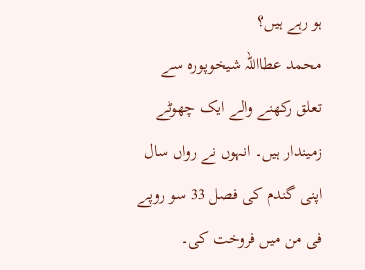ہو رہے ہیں؟
محمد عطااللہ شیخوپورہ سے تعلق رکھنے والے ایک چھوٹے زمیندار ہیں۔ انہوں نے رواں سال اپنی گندم کی فصل 33 سو روپے فی من میں فروخت کی۔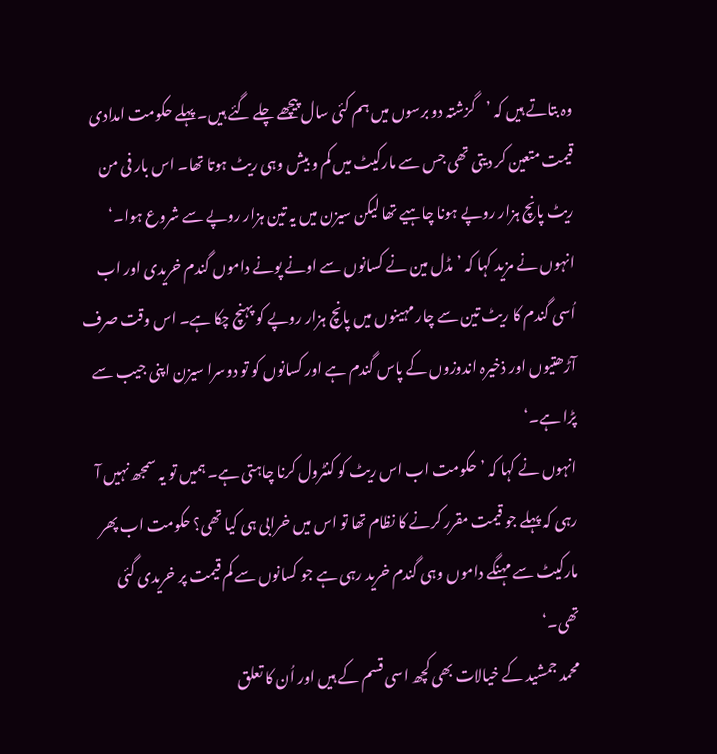وہ بتاتے ہیں کہ ’گزشتہ دو برسوں میں ہم کئی سال پیچھے چلے گئے ہیں۔ پہلے حکومت امدادی قیمت متعین کر دیتی تھی جس سے مارکیٹ میں کم و بیش وہی ریٹ ہوتا تھا۔ اس بار فی من ریٹ پانچ ہزار روپے ہونا چاہیے تھا لیکن سیزن میں یہ تین ہزار روپے سے شروع ہوا۔‘
انہوں نے مزید کہا کہ ’مڈل مین نے کسانوں سے اونے پونے داموں گندم خریدی اور اب اُسی گندم کا ریٹ تین سے چار مہینوں میں پانچ ہزار روپے کو پہنچ چکا ہے۔ اس وقت صرف آڑھتیوں اور ذخیرہ اندوزوں کے پاس گندم ہے اور کسانوں کو تو دوسرا سیزن اپنی جیب سے پڑا ہے۔‘
انہوں نے کہا کہ ’حکومت اب اس ریٹ کو کنٹرول کرنا چاہتی ہے۔ ہمیں تو یہ سمجھ نہیں آ رہی کہ پہلے جو قیمت مقرر کرنے کا نظام تھا تو اس میں خرابی ہی کیا تھی؟ حکومت اب پھر مارکیٹ سے مہنگے داموں وہی گندم خرید رہی ہے جو کسانوں سے کم قیمت پر خریدی گئی تھی۔‘
محمد جمشید کے خیالات بھی کچھ اسی قسم کے ہیں اور اُن کا تعلق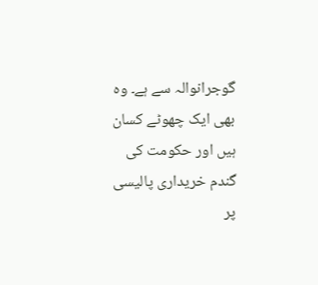گوجرانوالہ سے ہے۔ وہ بھی ایک چھوٹے کسان ہیں اور حکومت کی گندم خریداری پالیسی پر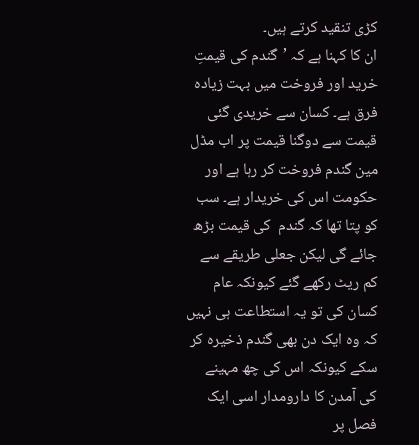کڑی تنقید کرتے ہیں۔
ان کا کہنا ہے کہ ’گندم کی قیمتِ خرید اور فروخت میں بہت زیادہ فرق ہے۔ کسان سے خریدی گئی قیمت سے دوگنا قیمت پر اب مڈل مین گندم فروخت کر رہا ہے اور حکومت اس کی خریدار ہے۔ سب کو پتا تھا کہ گندم  کی قیمت بڑھ جائے گی لیکن جعلی طریقے سے کم ریٹ رکھے گئے کیونکہ عام کسان کی تو یہ استطاعت ہی نہیں کہ وہ ایک دن بھی گندم ذخیرہ کر سکے کیونکہ اس کی چھ مہینے کی آمدن کا دارومدار اسی ایک فصل پر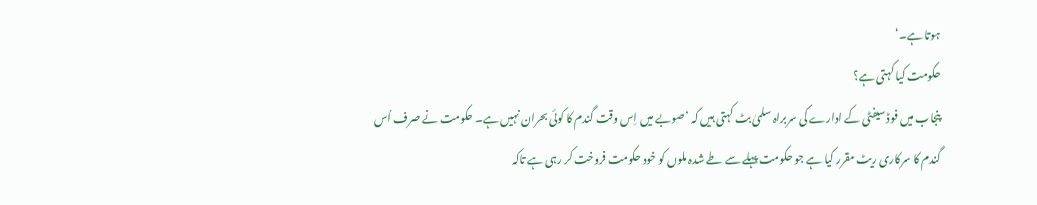ہوتا ہے۔‘
حکومت کیا کہتی ہے؟
پنجاب میں فوڈ سیفٹی کے ادارے کی سربراہ سلمیٰ بٹ کہتی ہیں کہ ’صوبے میں اِس وقت گندم کا کوئی بحران نہیں ہے۔ حکومت نے صرف اُس گندم کا سرکاری ریٹ مقرر کیا ہے جو حکومت پہلے سے طے شدہ ملوں کو خود حکومت فروخت کر رہی ہے تاکہ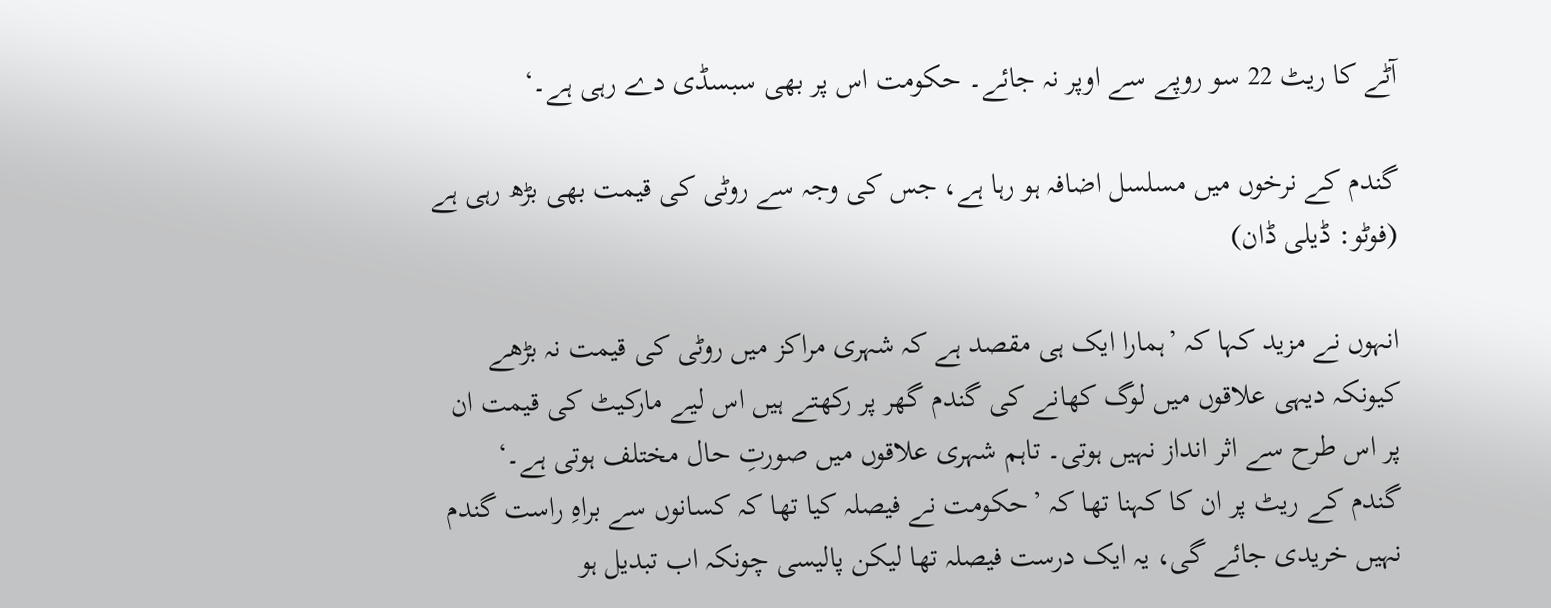آٹے کا ریٹ 22 سو روپے سے اوپر نہ جائے۔ حکومت اس پر بھی سبسڈی دے رہی ہے۔‘

گندم کے نرخوں میں مسلسل اضافہ ہو رہا ہے، جس کی وجہ سے روٹی کی قیمت بھی بڑھ رہی ہے (فوٹو: ڈیلی ڈان)

انہوں نے مزید کہا کہ ’ہمارا ایک ہی مقصد ہے کہ شہری مراکز میں روٹی کی قیمت نہ بڑھے کیونکہ دیہی علاقوں میں لوگ کھانے کی گندم گھر پر رکھتے ہیں اس لیے مارکیٹ کی قیمت ان پر اس طرح سے اثر انداز نہیں ہوتی۔ تاہم شہری علاقوں میں صورتِ حال مختلف ہوتی ہے۔‘
گندم کے ریٹ پر ان کا کہنا تھا کہ ’حکومت نے فیصلہ کیا تھا کہ کسانوں سے براہِ راست گندم نہیں خریدی جائے گی، یہ ایک درست فیصلہ تھا لیکن پالیسی چونکہ اب تبدیل ہو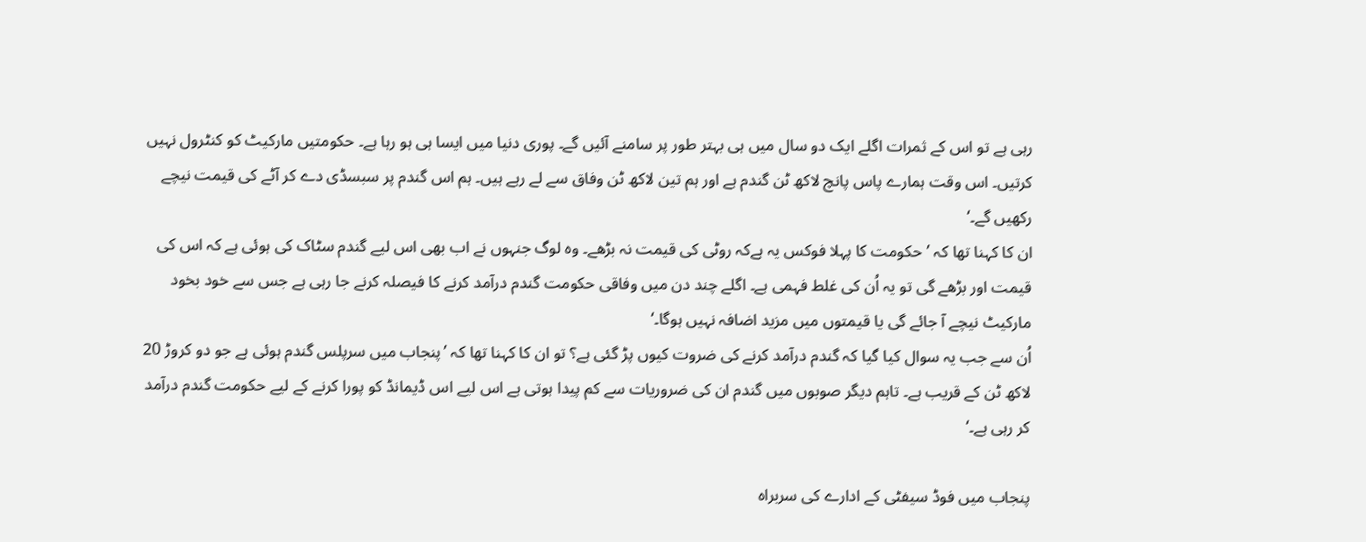رہی ہے تو اس کے ثمرات اگلے ایک دو سال میں ہی بہتر طور پر سامنے آئیں گے۔ پوری دنیا میں ایسا ہی ہو رہا ہے۔ حکومتیں مارکیٹ کو کنٹرول نہیں کرتیں۔ اس وقت ہمارے پاس پانچ لاکھ ٹن گندم ہے اور ہم تین لاکھ ٹن وفاق سے لے رہے ہیں۔ ہم اس گندم پر سبسڈی دے کر آٹے کی قیمت نیچے رکھیں گے۔‘
ان کا کہنا تھا کہ ’حکومت کا پہلا فوکس یہ ہےکہ روٹی کی قیمت نہ بڑھے۔ وہ لوگ جنہوں نے اب بھی اس لیے گندم سٹاک کی ہوئی ہے کہ اس کی قیمت اور بڑھے گی تو یہ اُن کی غلط فہمی ہے۔ اگلے چند دن میں وفاقی حکومت گندم درآمد کرنے کا فیصلہ کرنے جا رہی ہے جس سے خود بخود مارکیٹ نیچے آ جائے گی یا قیمتوں میں مزید اضافہ نہیں ہوگا۔‘
اُن سے جب یہ سوال کیا گیا کہ گندم درآمد کرنے کی ضروت کیوں پڑ گئی ہے؟ تو ان کا کہنا تھا کہ ’پنجاب میں سرپلس گندم ہوئی ہے جو دو کروڑ 20 لاکھ ٹن کے قریب ہے۔ تاہم دیگر صوبوں میں گندم ان کی ضروریات سے کم پیدا ہوتی ہے اس لیے اس ڈیمانڈ کو پورا کرنے کے لیے حکومت گندم درآمد کر رہی ہے۔‘

پنجاب میں فوڈ سیفٹی کے ادارے کی سربراہ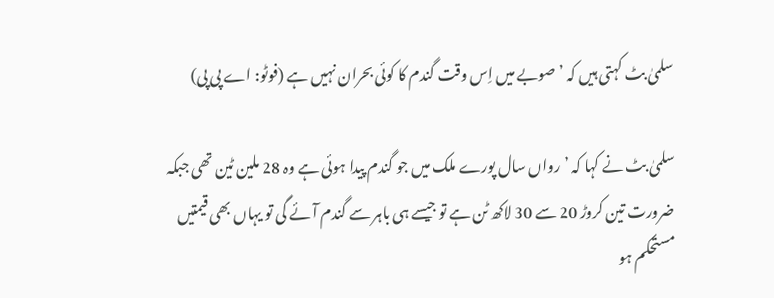سلمیٰ بٹ کہتی ہیں کہ ’صوبے میں اِس وقت گندم کا کوئی بحران نہیں ہے (فوٹو: اے پی پی)

سلمیٰ بٹ نے کہا کہ ’رواں سال پورے ملک میں جو گندم پیدا ہوئی ہے وہ 28 ملین ٹین تھی جبکہ ضرورت تین کروڑ 20 سے 30 لاکھ ٹن ہے تو جیسے ہی باہر سے گندم آئے گی تو یہاں بھی قیمتیں مستحکم ہو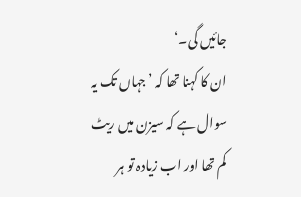جائیں گی۔‘
ان کا کہنا تھا کہ ’جہاں تک یہ سوال ہے کہ سیزن میں ریٹ کم تھا اور اب زیادہ تو ہر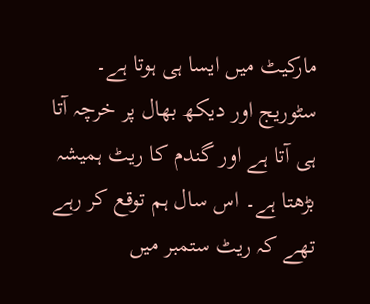مارکیٹ میں ایسا ہی ہوتا ہے۔ سٹوریج اور دیکھ بھال پر خرچہ آتا ہی آتا ہے اور گندم کا ریٹ ہمیشہ بڑھتا ہے۔ اس سال ہم توقع کر رہے تھے کہ ریٹ ستمبر میں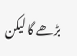بڑھے گا لیکن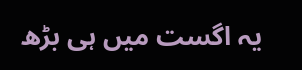یہ اگست میں ہی بڑھ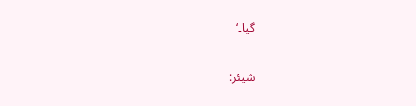گیا۔‘

شیئر: